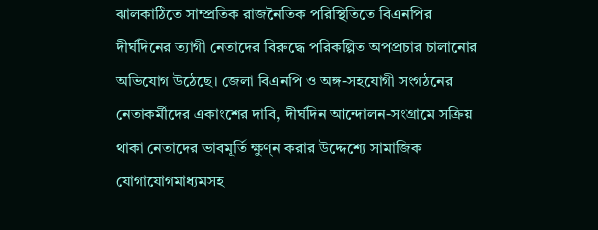ঝালকাঠিতে সাম্প্রতিক রাজনৈতিক পরিস্থিতিতে বিএনপির দীর্ঘদিনের ত্যাগী নেতাদের বিরুদ্ধে পরিকল্পিত অপপ্রচার চালানোর অভিযোগ উঠেছে। জেলা বিএনপি ও অঙ্গ-সহযোগী সংগঠনের নেতাকর্মীদের একাংশের দাবি, দীর্ঘদিন আন্দোলন-সংগ্রামে সক্রিয় থাকা নেতাদের ভাবমূর্তি ক্ষুণ্ন করার উদ্দেশ্যে সামাজিক যোগাযোগমাধ্যমসহ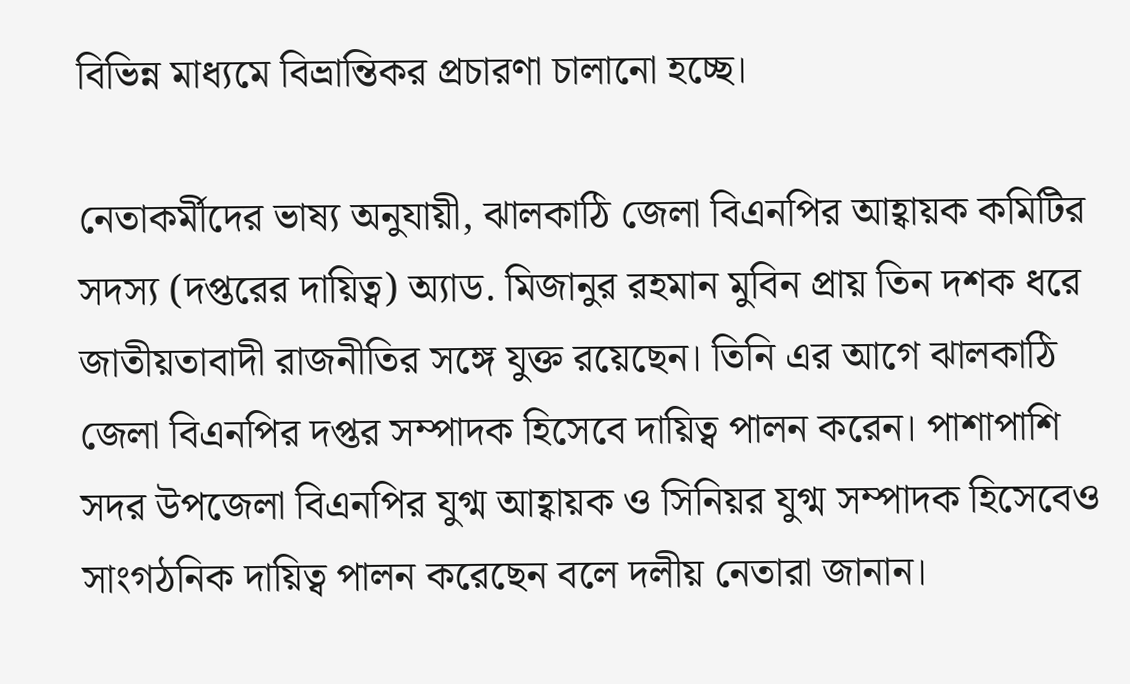বিভিন্ন মাধ্যমে বিভ্রান্তিকর প্রচারণা চালানো হচ্ছে।

নেতাকর্মীদের ভাষ্য অনুযায়ী, ঝালকাঠি জেলা বিএনপির আহ্বায়ক কমিটির সদস্য (দপ্তরের দায়িত্ব) অ্যাড. মিজানুর রহমান মুবিন প্রায় তিন দশক ধরে জাতীয়তাবাদী রাজনীতির সঙ্গে যুক্ত রয়েছেন। তিনি এর আগে ঝালকাঠি জেলা বিএনপির দপ্তর সম্পাদক হিসেবে দায়িত্ব পালন করেন। পাশাপাশি সদর উপজেলা বিএনপির যুগ্ম আহ্বায়ক ও সিনিয়র যুগ্ম সম্পাদক হিসেবেও সাংগঠনিক দায়িত্ব পালন করেছেন বলে দলীয় নেতারা জানান।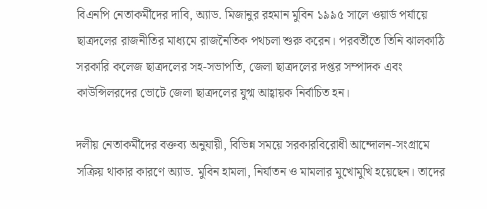বিএনপি নেতাকর্মীদের দাবি, অ্যাড. মিজানুর রহমান মুবিন ১৯৯৫ সালে ওয়ার্ড পর্যায়ে ছাত্রদলের রাজনীতির মাধ্যমে রাজনৈতিক পথচলা শুরু করেন। পরবর্তীতে তিনি ঝালকাঠি সরকারি কলেজ ছাত্রদলের সহ-সভাপতি, জেলা ছাত্রদলের দপ্তর সম্পাদক এবং কাউন্সিলরদের ভোটে জেলা ছাত্রদলের যুগ্ম আহ্বায়ক নির্বাচিত হন।

দলীয় নেতাকর্মীদের বক্তব্য অনুযায়ী, বিভিন্ন সময়ে সরকারবিরোধী আন্দোলন-সংগ্রামে সক্রিয় থাকার কারণে অ্যাড. মুবিন হামলা, নির্যাতন ও মামলার মুখোমুখি হয়েছেন। তাদের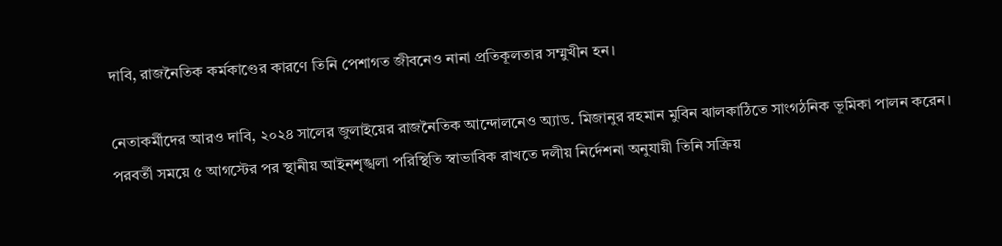দাবি, রাজনৈতিক কর্মকাণ্ডের কারণে তিনি পেশাগত জীবনেও নানা প্রতিকূলতার সম্মুখীন হন।

নেতাকর্মীদের আরও দাবি, ২০২৪ সালের জুলাইয়ের রাজনৈতিক আন্দোলনেও অ্যাড. মিজানুর রহমান মুবিন ঝালকাঠিতে সাংগঠনিক ভূমিকা পালন করেন। পরবর্তী সময়ে ৫ আগস্টের পর স্থানীয় আইনশৃঙ্খলা পরিস্থিতি স্বাভাবিক রাখতে দলীয় নির্দেশনা অনুযায়ী তিনি সক্রিয়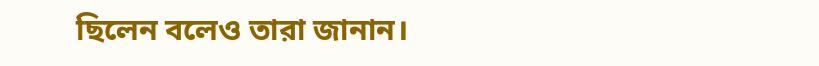ছিলেন বলেও তারা জানান।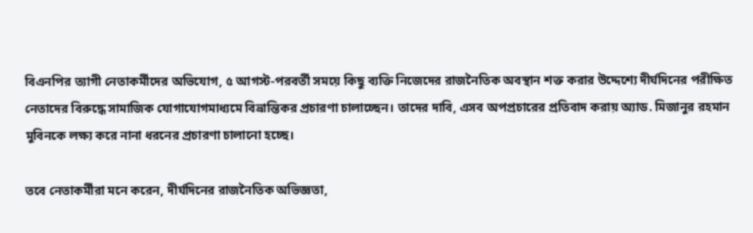বিএনপির ত্যাগী নেতাকর্মীদের অভিযোগ, ৫ আগস্ট-পরবর্তী সময়ে কিছু ব্যক্তি নিজেদের রাজনৈতিক অবস্থান শক্ত করার উদ্দেশ্যে দীর্ঘদিনের পরীক্ষিত নেতাদের বিরুদ্ধে সামাজিক যোগাযোগমাধ্যমে বিভ্রান্তিকর প্রচারণা চালাচ্ছেন। তাদের দাবি, এসব অপপ্রচারের প্রতিবাদ করায় অ্যাড. মিজানুর রহমান মুবিনকে লক্ষ্য করে নানা ধরনের প্রচারণা চালানো হচ্ছে।

তবে নেতাকর্মীরা মনে করেন, দীর্ঘদিনের রাজনৈতিক অভিজ্ঞতা,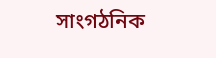সাংগঠনিক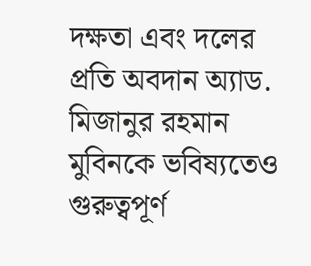দক্ষতা এবং দলের প্রতি অবদান অ্যাড. মিজানুর রহমান মুবিনকে ভবিষ্যতেও গুরুত্বপূর্ণ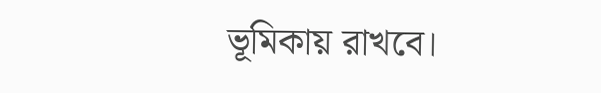ভূমিকায় রাখবে।